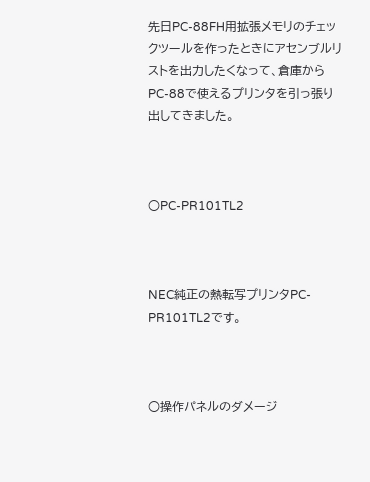先日PC-88FH用拡張メモリのチェックツールを作ったときにアセンブルリストを出力したくなって、倉庫からPC-88で使えるプリンタを引っ張り出してきました。



○PC-PR101TL2



NEC純正の熱転写プリンタPC-PR101TL2です。



○操作パネルのダメージ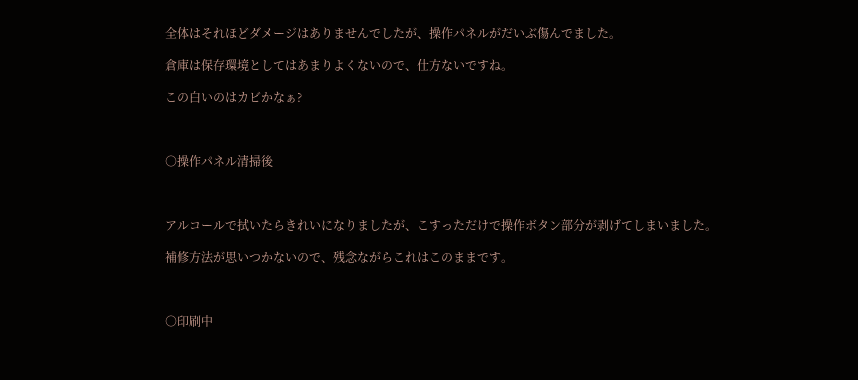全体はそれほどダメージはありませんでしたが、操作パネルがだいぶ傷んでました。

倉庫は保存環境としてはあまりよくないので、仕方ないですね。

この白いのはカビかなぁ?



○操作パネル清掃後



アルコールで拭いたらきれいになりましたが、こすっただけで操作ボタン部分が剥げてしまいました。

補修方法が思いつかないので、残念ながらこれはこのままです。



○印刷中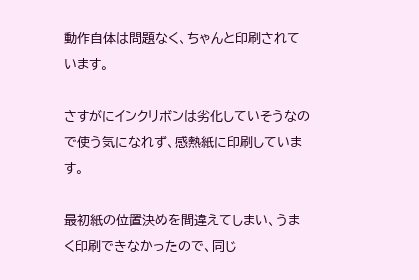動作自体は問題なく、ちゃんと印刷されています。

さすがにインクリボンは劣化していそうなので使う気になれず、感熱紙に印刷しています。

最初紙の位置決めを間違えてしまい、うまく印刷できなかったので、同じ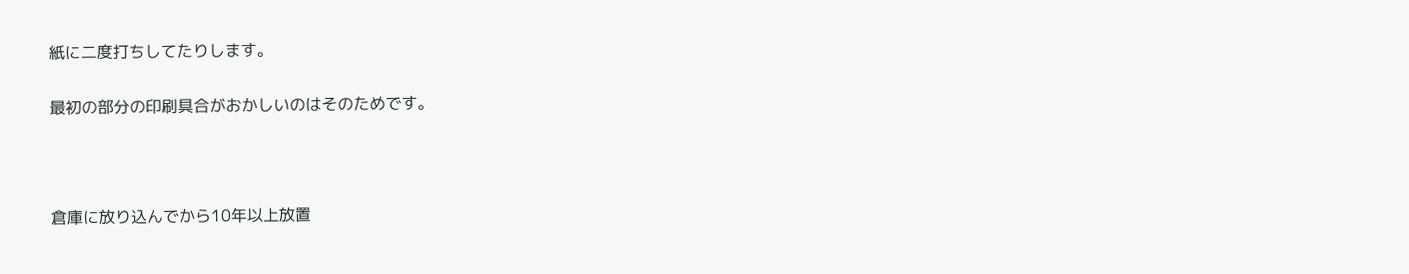紙に二度打ちしてたりします。

最初の部分の印刷具合がおかしいのはそのためです。



倉庫に放り込んでから10年以上放置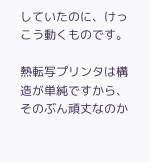していたのに、けっこう動くものです。

熱転写プリンタは構造が単純ですから、そのぶん頑丈なのか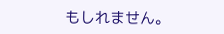もしれません。